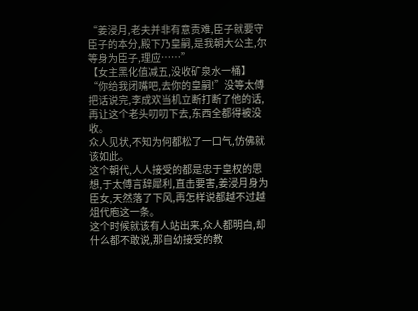“姜浸月,老夫并非有意责难,臣子就要守臣子的本分,殿下乃皇嗣,是我朝大公主,尔等身为臣子,理应……”
【女主黑化值减五,没收矿泉水一桶】
“你给我闭嘴吧,去你的皇嗣!”没等太傅把话说完,李成欢当机立断打断了他的话,再让这个老头叨叨下去,东西全都得被没收。
众人见状,不知为何都松了一口气,仿佛就该如此。
这个朝代,人人接受的都是忠于皇权的思想,于太傅言辞犀利,直击要害,姜浸月身为臣女,天然落了下风,再怎样说都越不过越俎代庖这一条。
这个时候就该有人站出来,众人都明白,却什么都不敢说,那自幼接受的教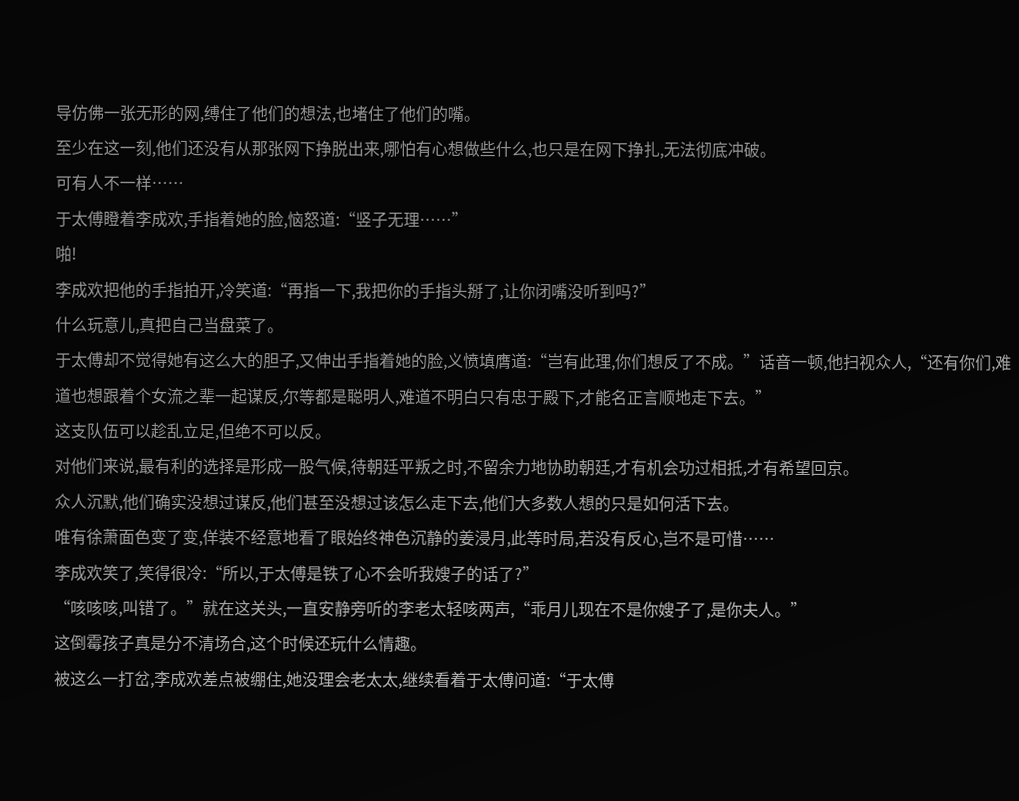导仿佛一张无形的网,缚住了他们的想法,也堵住了他们的嘴。
至少在这一刻,他们还没有从那张网下挣脱出来,哪怕有心想做些什么,也只是在网下挣扎,无法彻底冲破。
可有人不一样……
于太傅瞪着李成欢,手指着她的脸,恼怒道:“竖子无理……”
啪!
李成欢把他的手指拍开,冷笑道:“再指一下,我把你的手指头掰了,让你闭嘴没听到吗?”
什么玩意儿,真把自己当盘菜了。
于太傅却不觉得她有这么大的胆子,又伸出手指着她的脸,义愤填膺道:“岂有此理,你们想反了不成。”话音一顿,他扫视众人,“还有你们,难道也想跟着个女流之辈一起谋反,尔等都是聪明人,难道不明白只有忠于殿下,才能名正言顺地走下去。”
这支队伍可以趁乱立足,但绝不可以反。
对他们来说,最有利的选择是形成一股气候,待朝廷平叛之时,不留余力地协助朝廷,才有机会功过相抵,才有希望回京。
众人沉默,他们确实没想过谋反,他们甚至没想过该怎么走下去,他们大多数人想的只是如何活下去。
唯有徐萧面色变了变,佯装不经意地看了眼始终神色沉静的姜浸月,此等时局,若没有反心,岂不是可惜……
李成欢笑了,笑得很冷:“所以,于太傅是铁了心不会听我嫂子的话了?”
“咳咳咳,叫错了。”就在这关头,一直安静旁听的李老太轻咳两声,“乖月儿现在不是你嫂子了,是你夫人。”
这倒霉孩子真是分不清场合,这个时候还玩什么情趣。
被这么一打岔,李成欢差点被绷住,她没理会老太太,继续看着于太傅问道:“于太傅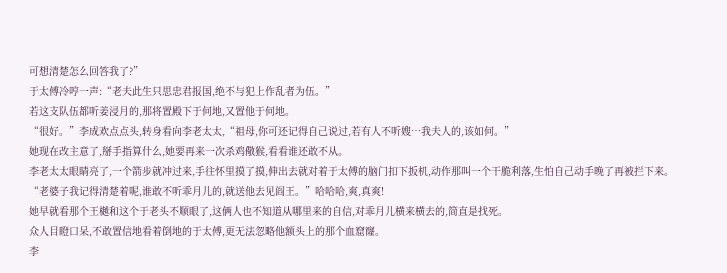可想清楚怎么回答我了?”
于太傅冷哼一声:“老夫此生只思忠君报国,绝不与犯上作乱者为伍。”
若这支队伍都听姜浸月的,那将置殿下于何地,又置他于何地。
“很好。”李成欢点点头,转身看向李老太太,“祖母,你可还记得自己说过,若有人不听嫂…我夫人的,该如何。”
她现在改主意了,掰手指算什么,她要再来一次杀鸡儆猴,看看谁还敢不从。
李老太太眼睛亮了,一个箭步就冲过来,手往怀里摸了摸,伸出去就对着于太傅的脑门扣下扳机,动作那叫一个干脆利落,生怕自己动手晚了再被拦下来。
“老婆子我记得清楚着呢,谁敢不听乖月儿的,就送他去见阎王。”哈哈哈,爽,真爽!
她早就看那个王樾和这个于老头不顺眼了,这俩人也不知道从哪里来的自信,对乖月儿横来横去的,简直是找死。
众人目瞪口呆,不敢置信地看着倒地的于太傅,更无法忽略他额头上的那个血窟窿。
李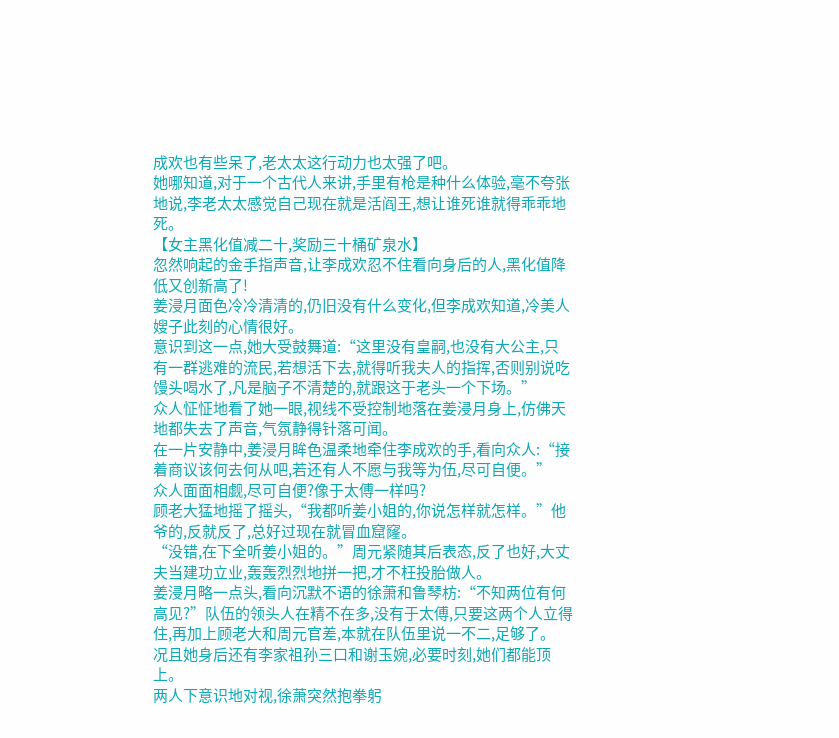成欢也有些呆了,老太太这行动力也太强了吧。
她哪知道,对于一个古代人来讲,手里有枪是种什么体验,毫不夸张地说,李老太太感觉自己现在就是活阎王,想让谁死谁就得乖乖地死。
【女主黑化值减二十,奖励三十桶矿泉水】
忽然响起的金手指声音,让李成欢忍不住看向身后的人,黑化值降低又创新高了!
姜浸月面色冷冷清清的,仍旧没有什么变化,但李成欢知道,冷美人嫂子此刻的心情很好。
意识到这一点,她大受鼓舞道:“这里没有皇嗣,也没有大公主,只有一群逃难的流民,若想活下去,就得听我夫人的指挥,否则别说吃馒头喝水了,凡是脑子不清楚的,就跟这于老头一个下场。”
众人怔怔地看了她一眼,视线不受控制地落在姜浸月身上,仿佛天地都失去了声音,气氛静得针落可闻。
在一片安静中,姜浸月眸色温柔地牵住李成欢的手,看向众人:“接着商议该何去何从吧,若还有人不愿与我等为伍,尽可自便。”
众人面面相觑,尽可自便?像于太傅一样吗?
顾老大猛地摇了摇头,“我都听姜小姐的,你说怎样就怎样。”他爷的,反就反了,总好过现在就冒血窟窿。
“没错,在下全听姜小姐的。”周元紧随其后表态,反了也好,大丈夫当建功立业,轰轰烈烈地拼一把,才不枉投胎做人。
姜浸月略一点头,看向沉默不语的徐萧和鲁琴枋:“不知两位有何高见?”队伍的领头人在精不在多,没有于太傅,只要这两个人立得住,再加上顾老大和周元官差,本就在队伍里说一不二,足够了。
况且她身后还有李家祖孙三口和谢玉婉,必要时刻,她们都能顶上。
两人下意识地对视,徐萧突然抱拳躬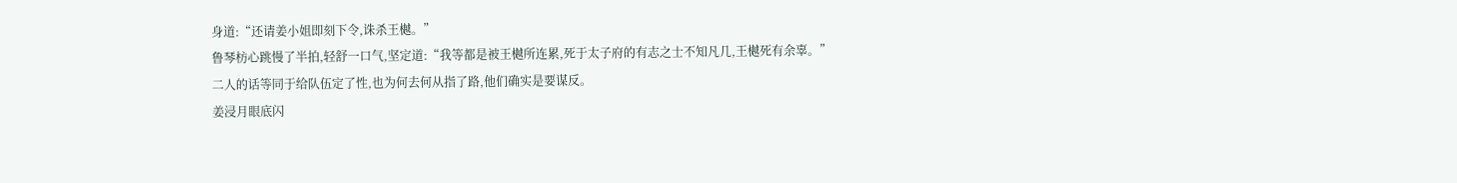身道:“还请姜小姐即刻下令,诛杀王樾。”
鲁琴枋心跳慢了半拍,轻舒一口气,坚定道:“我等都是被王樾所连累,死于太子府的有志之士不知凡几,王樾死有余辜。”
二人的话等同于给队伍定了性,也为何去何从指了路,他们确实是要谋反。
姜浸月眼底闪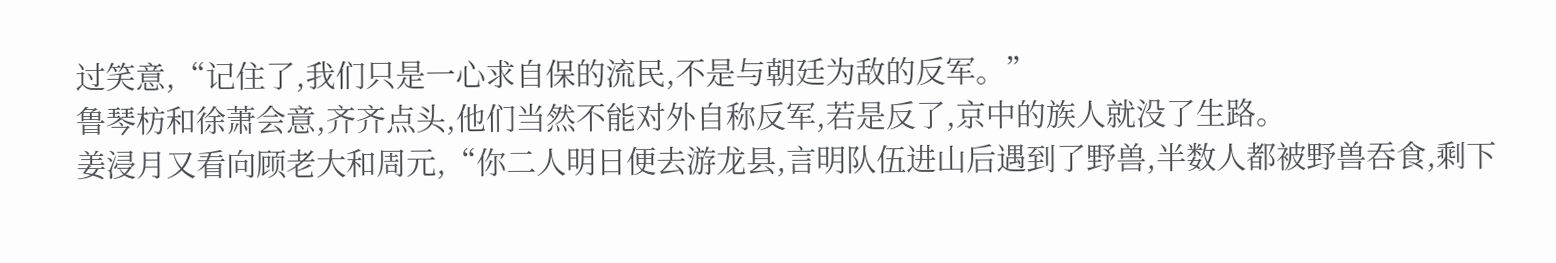过笑意,“记住了,我们只是一心求自保的流民,不是与朝廷为敌的反军。”
鲁琴枋和徐萧会意,齐齐点头,他们当然不能对外自称反军,若是反了,京中的族人就没了生路。
姜浸月又看向顾老大和周元,“你二人明日便去游龙县,言明队伍进山后遇到了野兽,半数人都被野兽吞食,剩下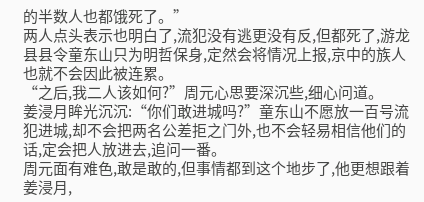的半数人也都饿死了。”
两人点头表示也明白了,流犯没有逃更没有反,但都死了,游龙县县令童东山只为明哲保身,定然会将情况上报,京中的族人也就不会因此被连累。
“之后,我二人该如何?”周元心思要深沉些,细心问道。
姜浸月眸光沉沉:“你们敢进城吗?”童东山不愿放一百号流犯进城,却不会把两名公差拒之门外,也不会轻易相信他们的话,定会把人放进去,追问一番。
周元面有难色,敢是敢的,但事情都到这个地步了,他更想跟着姜浸月,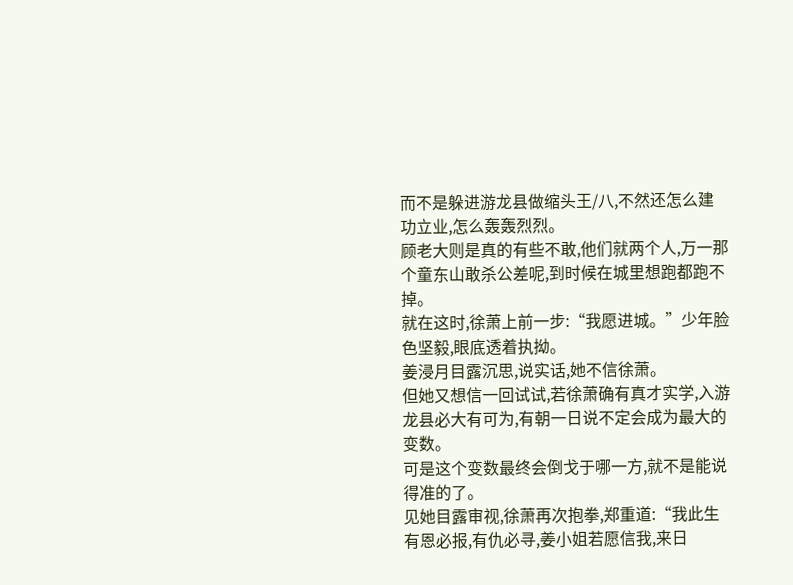而不是躲进游龙县做缩头王/八,不然还怎么建功立业,怎么轰轰烈烈。
顾老大则是真的有些不敢,他们就两个人,万一那个童东山敢杀公差呢,到时候在城里想跑都跑不掉。
就在这时,徐萧上前一步:“我愿进城。”少年脸色坚毅,眼底透着执拗。
姜浸月目露沉思,说实话,她不信徐萧。
但她又想信一回试试,若徐萧确有真才实学,入游龙县必大有可为,有朝一日说不定会成为最大的变数。
可是这个变数最终会倒戈于哪一方,就不是能说得准的了。
见她目露审视,徐萧再次抱拳,郑重道:“我此生有恩必报,有仇必寻,姜小姐若愿信我,来日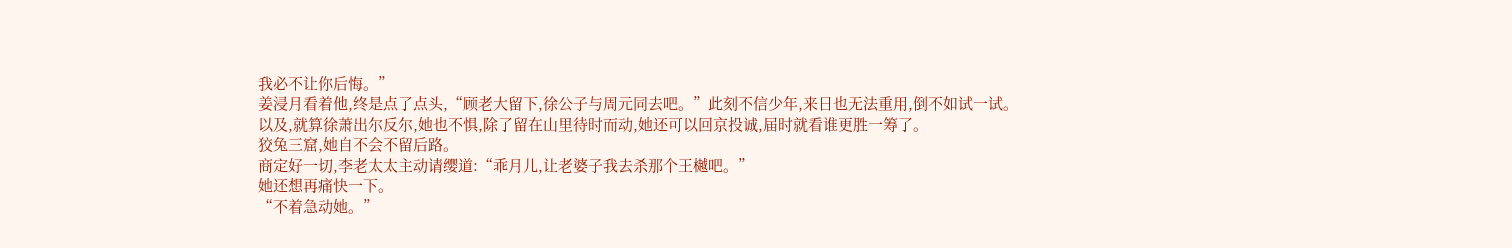我必不让你后悔。”
姜浸月看着他,终是点了点头,“顾老大留下,徐公子与周元同去吧。”此刻不信少年,来日也无法重用,倒不如试一试。
以及,就算徐萧出尔反尔,她也不惧,除了留在山里待时而动,她还可以回京投诚,届时就看谁更胜一筹了。
狡兔三窟,她自不会不留后路。
商定好一切,李老太太主动请缨道:“乖月儿,让老婆子我去杀那个王樾吧。”
她还想再痛快一下。
“不着急动她。”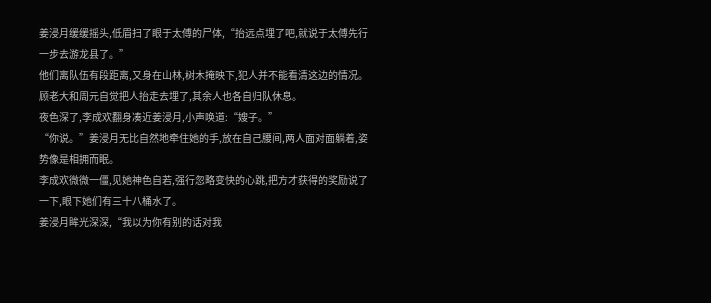姜浸月缓缓摇头,低眉扫了眼于太傅的尸体,“抬远点埋了吧,就说于太傅先行一步去游龙县了。”
他们离队伍有段距离,又身在山林,树木掩映下,犯人并不能看清这边的情况。
顾老大和周元自觉把人抬走去埋了,其余人也各自归队休息。
夜色深了,李成欢翻身凑近姜浸月,小声唤道:“嫂子。”
“你说。”姜浸月无比自然地牵住她的手,放在自己腰间,两人面对面躺着,姿势像是相拥而眠。
李成欢微微一僵,见她神色自若,强行忽略变快的心跳,把方才获得的奖励说了一下,眼下她们有三十八桶水了。
姜浸月眸光深深,“我以为你有别的话对我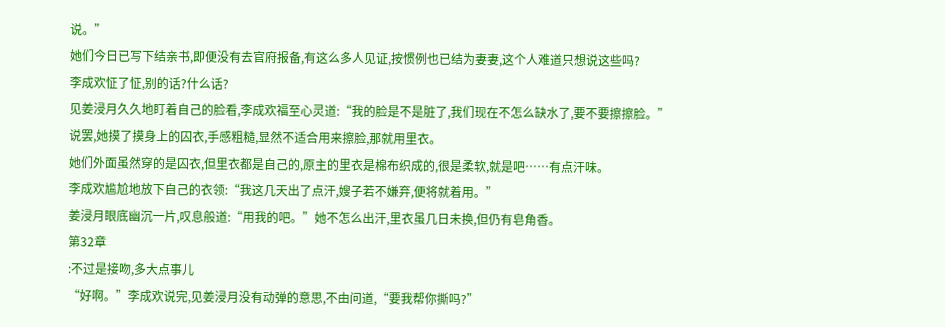说。”
她们今日已写下结亲书,即便没有去官府报备,有这么多人见证,按惯例也已结为妻妻,这个人难道只想说这些吗?
李成欢怔了怔,别的话?什么话?
见姜浸月久久地盯着自己的脸看,李成欢福至心灵道:“我的脸是不是脏了,我们现在不怎么缺水了,要不要擦擦脸。”
说罢,她摸了摸身上的囚衣,手感粗糙,显然不适合用来擦脸,那就用里衣。
她们外面虽然穿的是囚衣,但里衣都是自己的,原主的里衣是棉布织成的,很是柔软,就是吧……有点汗味。
李成欢尴尬地放下自己的衣领:“我这几天出了点汗,嫂子若不嫌弃,便将就着用。”
姜浸月眼底幽沉一片,叹息般道:“用我的吧。”她不怎么出汗,里衣虽几日未换,但仍有皂角香。
第32章
:不过是接吻,多大点事儿
“好啊。”李成欢说完,见姜浸月没有动弹的意思,不由问道,“要我帮你撕吗?”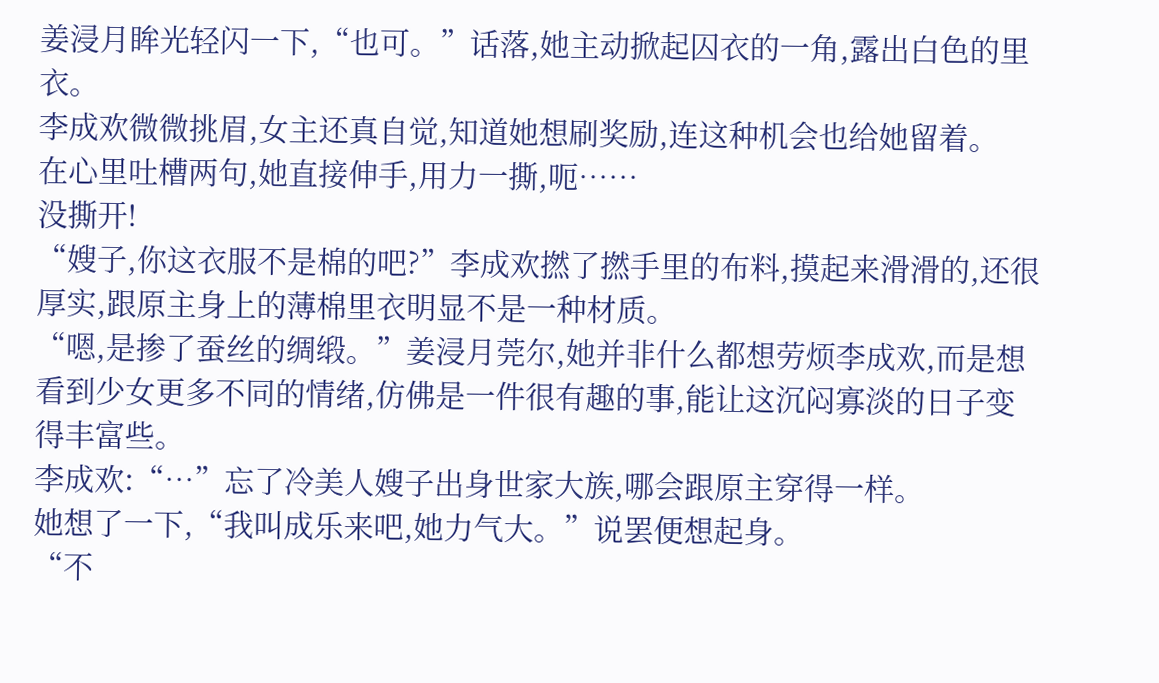姜浸月眸光轻闪一下,“也可。”话落,她主动掀起囚衣的一角,露出白色的里衣。
李成欢微微挑眉,女主还真自觉,知道她想刷奖励,连这种机会也给她留着。
在心里吐槽两句,她直接伸手,用力一撕,呃……
没撕开!
“嫂子,你这衣服不是棉的吧?”李成欢撚了撚手里的布料,摸起来滑滑的,还很厚实,跟原主身上的薄棉里衣明显不是一种材质。
“嗯,是掺了蚕丝的绸缎。”姜浸月莞尔,她并非什么都想劳烦李成欢,而是想看到少女更多不同的情绪,仿佛是一件很有趣的事,能让这沉闷寡淡的日子变得丰富些。
李成欢:“…”忘了冷美人嫂子出身世家大族,哪会跟原主穿得一样。
她想了一下,“我叫成乐来吧,她力气大。”说罢便想起身。
“不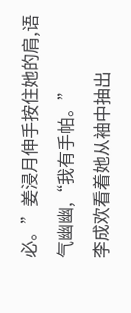必。”姜浸月伸手按住她的肩,语气幽幽,“我有手帕。”
李成欢看着她从袖中抽出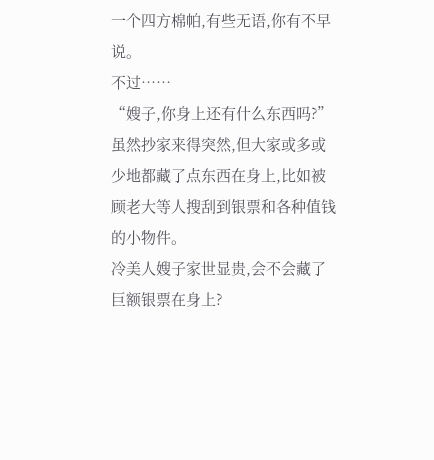一个四方棉帕,有些无语,你有不早说。
不过……
“嫂子,你身上还有什么东西吗?”
虽然抄家来得突然,但大家或多或少地都藏了点东西在身上,比如被顾老大等人搜刮到银票和各种值钱的小物件。
冷美人嫂子家世显贵,会不会藏了巨额银票在身上?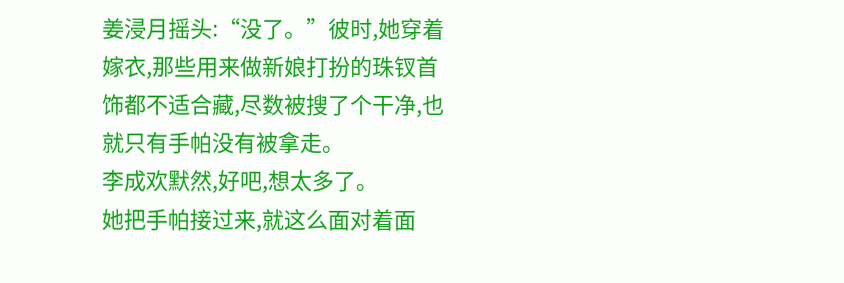姜浸月摇头:“没了。”彼时,她穿着嫁衣,那些用来做新娘打扮的珠钗首饰都不适合藏,尽数被搜了个干净,也就只有手帕没有被拿走。
李成欢默然,好吧,想太多了。
她把手帕接过来,就这么面对着面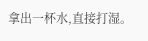拿出一杯水,直接打湿。